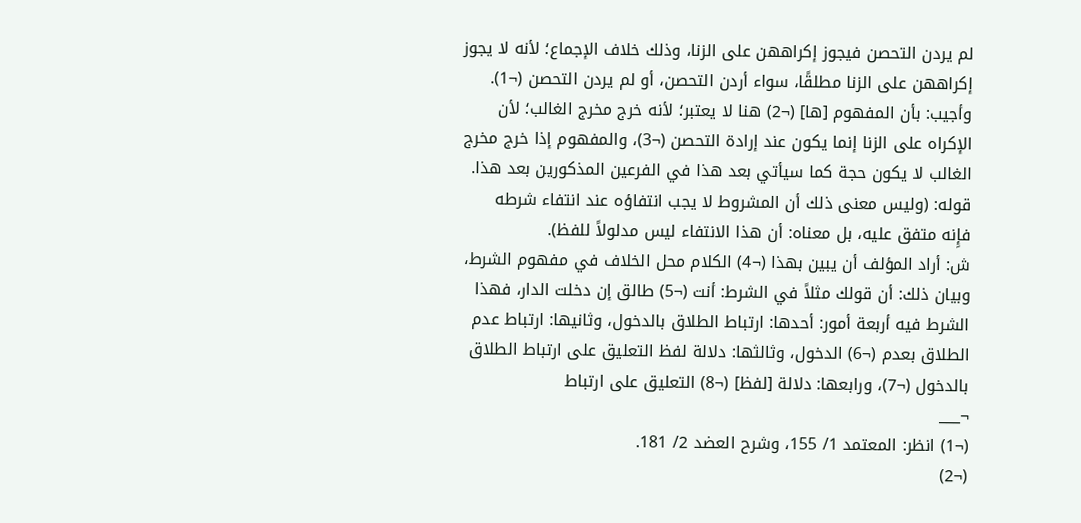لم يردن التحصن فيجوز إكراههن على الزنا، وذلك خلاف الإجماع؛ لأنه لا يجوز إكراههن على الزنا مطلقًا، سواء أردن التحصن، أو لم يردن التحصن (¬1).
وأجيب: بأن المفهوم [ها] (¬2) هنا لا يعتبر؛ لأنه خرج مخرج الغالب؛ لأن الإكراه على الزنا إنما يكون عند إرادة التحصن (¬3)، والمفهوم إذا خرج مخرج الغالب لا يكون حجة كما سيأتي بعد هذا في الفرعين المذكورين بعد هذا.
قوله: (وليس معنى ذلك أن المشروط لا يجب انتفاؤه عند انتفاء شرطه فإِنه متفق عليه، بل معناه: أن هذا الانتفاء ليس مدلولاً للفظ).
ش: أراد المؤلف أن يبين بهذا (¬4) الكلام محل الخلاف في مفهوم الشرط، وبيان ذلك: أن قولك مثلاً في الشرط: أنت (¬5) طالق إن دخلت الدار، فهذا الشرط فيه أربعة أمور: أحدها: ارتباط الطلاق بالدخول، وثانيها: ارتباط عدم الطلاق بعدم (¬6) الدخول، وثالثها: دلالة لفظ التعليق على ارتباط الطلاق بالدخول (¬7)، ورابعها: دلالة [لفظ] (¬8) التعليق على ارتباط
¬___
(¬1) انظر: المعتمد 1/ 155، وشرح العضد 2/ 181.
(¬2)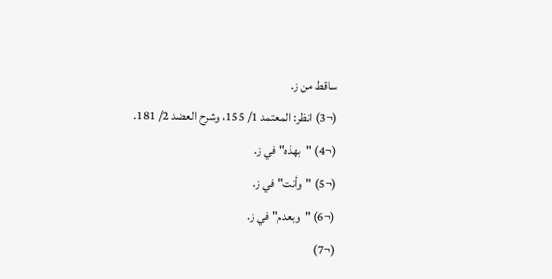ساقط من ز.
(¬3) انظر: المعتمد 1/ 155، وشرح العضد 2/ 181.
(¬4) "بهذه" في ز.
(¬5) "وأنت" في ز.
(¬6) "وبعدم" في ز.
(¬7)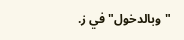"وبالدخول" في ز.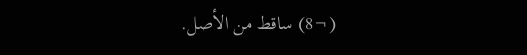(¬8) ساقط من الأصل.